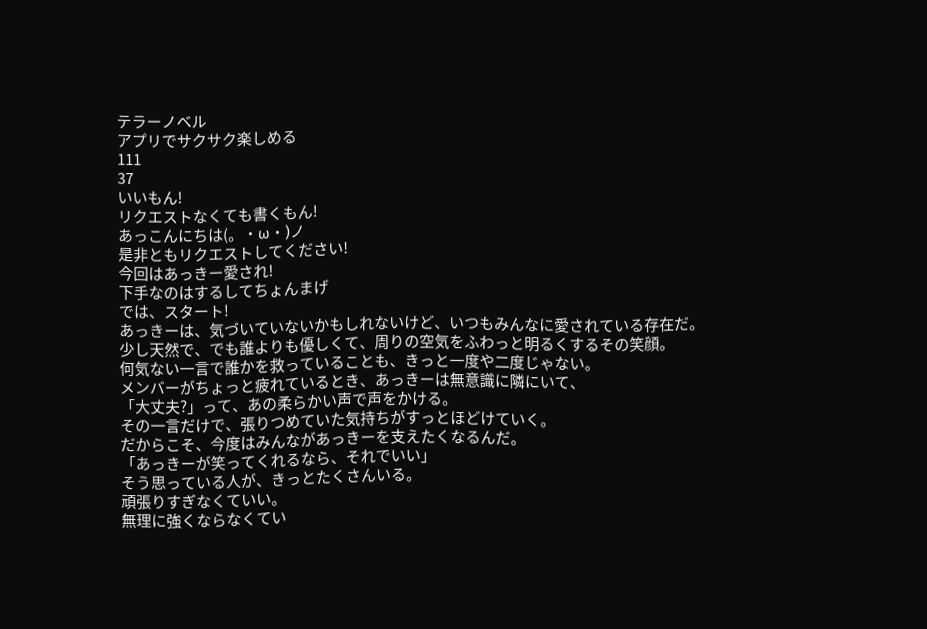テラーノベル
アプリでサクサク楽しめる
111
37
いいもん!
リクエストなくても書くもん!
あっこんにちは(。・ω・)ノ
是非ともリクエストしてください!
今回はあっきー愛され!
下手なのはするしてちょんまげ
では、スタート!
あっきーは、気づいていないかもしれないけど、いつもみんなに愛されている存在だ。
少し天然で、でも誰よりも優しくて、周りの空気をふわっと明るくするその笑顔。
何気ない一言で誰かを救っていることも、きっと一度や二度じゃない。
メンバーがちょっと疲れているとき、あっきーは無意識に隣にいて、
「大丈夫?」って、あの柔らかい声で声をかける。
その一言だけで、張りつめていた気持ちがすっとほどけていく。
だからこそ、今度はみんながあっきーを支えたくなるんだ。
「あっきーが笑ってくれるなら、それでいい」
そう思っている人が、きっとたくさんいる。
頑張りすぎなくていい。
無理に強くならなくてい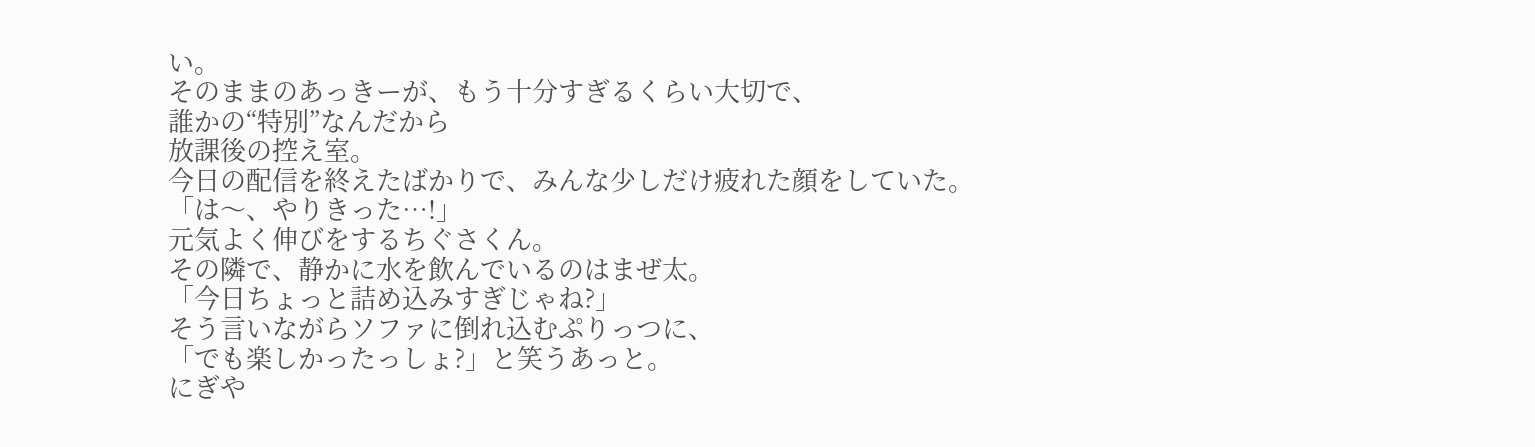い。
そのままのあっきーが、もう十分すぎるくらい大切で、
誰かの“特別”なんだから
放課後の控え室。
今日の配信を終えたばかりで、みんな少しだけ疲れた顔をしていた。
「は〜、やりきった…!」
元気よく伸びをするちぐさくん。
その隣で、静かに水を飲んでいるのはまぜ太。
「今日ちょっと詰め込みすぎじゃね?」
そう言いながらソファに倒れ込むぷりっつに、
「でも楽しかったっしょ?」と笑うあっと。
にぎや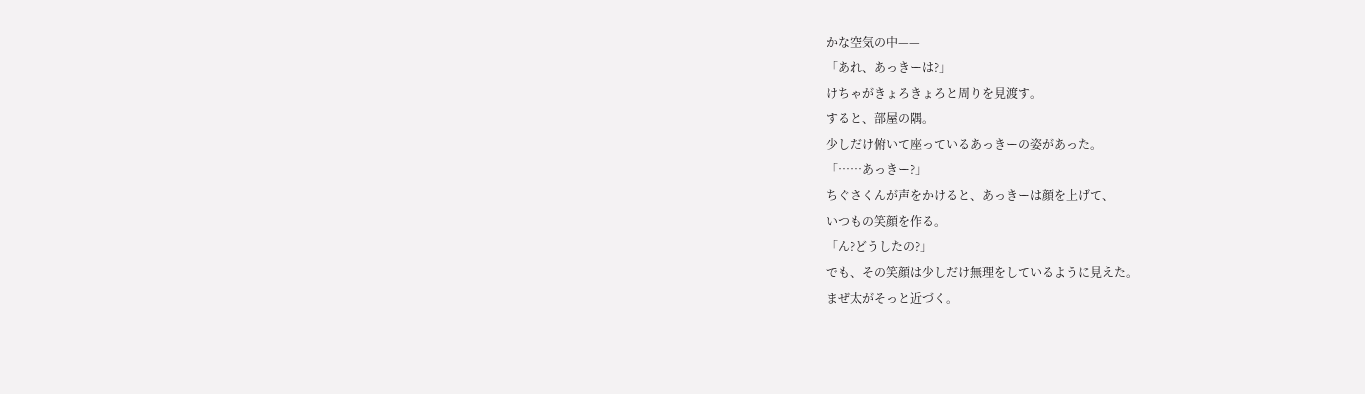かな空気の中——
「あれ、あっきーは?」
けちゃがきょろきょろと周りを見渡す。
すると、部屋の隅。
少しだけ俯いて座っているあっきーの姿があった。
「……あっきー?」
ちぐさくんが声をかけると、あっきーは顔を上げて、
いつもの笑顔を作る。
「ん?どうしたの?」
でも、その笑顔は少しだけ無理をしているように見えた。
まぜ太がそっと近づく。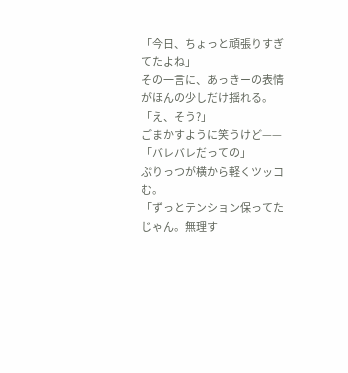「今日、ちょっと頑張りすぎてたよね」
その一言に、あっきーの表情がほんの少しだけ揺れる。
「え、そう?」
ごまかすように笑うけど——
「バレバレだっての」
ぷりっつが横から軽くツッコむ。
「ずっとテンション保ってたじゃん。無理す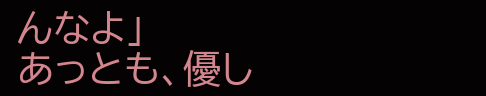んなよ」
あっとも、優し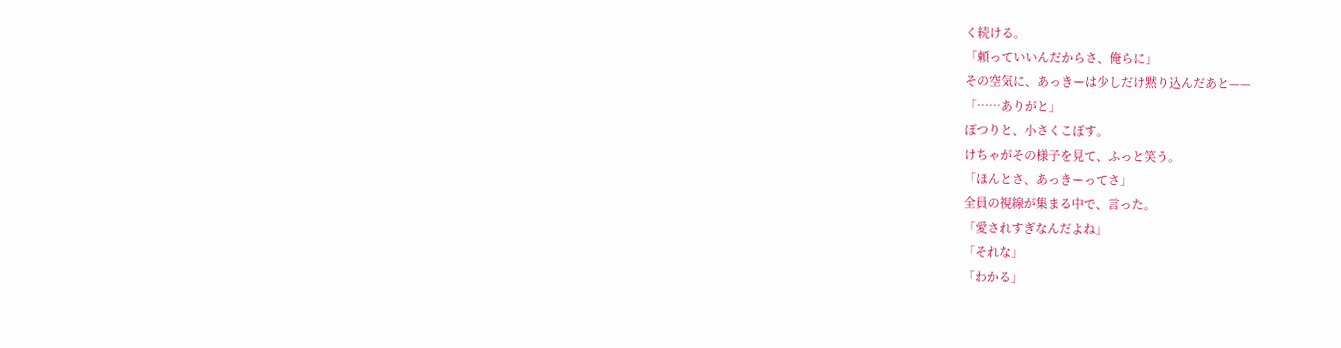く続ける。
「頼っていいんだからさ、俺らに」
その空気に、あっきーは少しだけ黙り込んだあと——
「……ありがと」
ぽつりと、小さくこぼす。
けちゃがその様子を見て、ふっと笑う。
「ほんとさ、あっきーってさ」
全員の視線が集まる中で、言った。
「愛されすぎなんだよね」
「それな」
「わかる」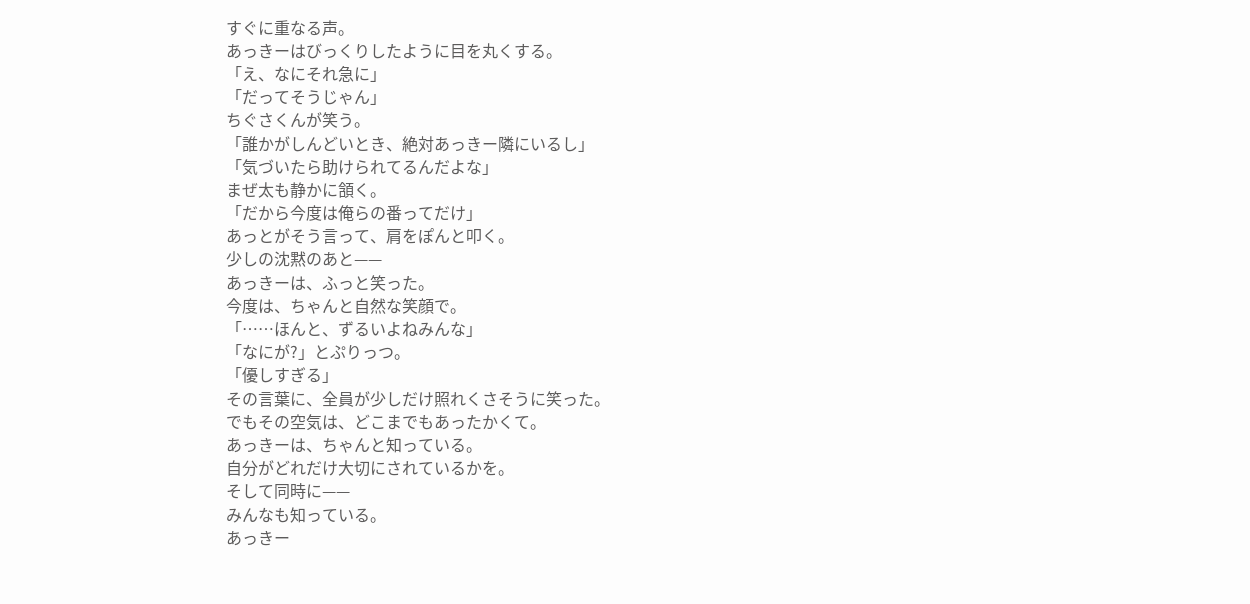すぐに重なる声。
あっきーはびっくりしたように目を丸くする。
「え、なにそれ急に」
「だってそうじゃん」
ちぐさくんが笑う。
「誰かがしんどいとき、絶対あっきー隣にいるし」
「気づいたら助けられてるんだよな」
まぜ太も静かに頷く。
「だから今度は俺らの番ってだけ」
あっとがそう言って、肩をぽんと叩く。
少しの沈黙のあと——
あっきーは、ふっと笑った。
今度は、ちゃんと自然な笑顔で。
「……ほんと、ずるいよねみんな」
「なにが?」とぷりっつ。
「優しすぎる」
その言葉に、全員が少しだけ照れくさそうに笑った。
でもその空気は、どこまでもあったかくて。
あっきーは、ちゃんと知っている。
自分がどれだけ大切にされているかを。
そして同時に——
みんなも知っている。
あっきー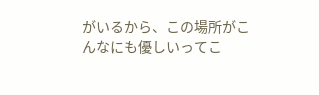がいるから、この場所がこんなにも優しいってこ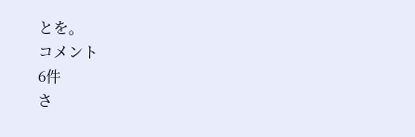とを。
コメント
6件
さ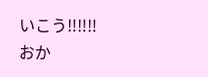いこう‼‼‼
おか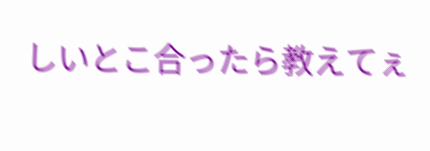しいとこ合ったら教えてぇ